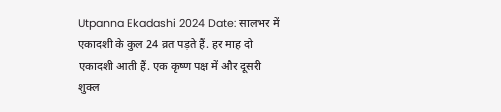Utpanna Ekadashi 2024 Date: सालभर में एकादशी के कुल 24 व्रत पड़ते हैं. हर माह दो एकादशी आती हैं. एक कृष्ण पक्ष में और दूसरी शुक्ल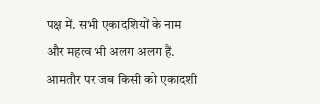पक्ष में. सभी एकादशियों के नाम और महत्व भी अलग अलग हैं. आमतौर पर जब किसी को एकादशी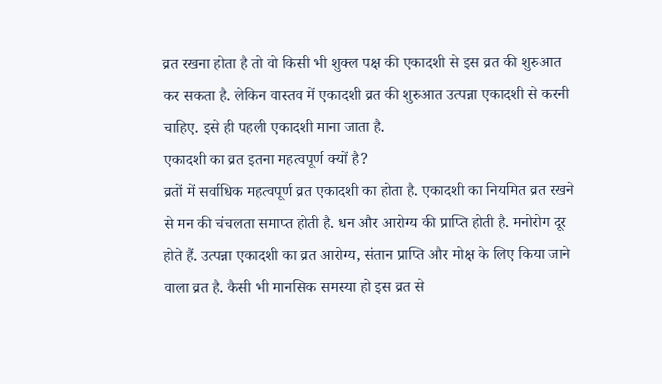व्रत रखना होता है तो वो किसी भी शुक्ल पक्ष की एकादशी से इस व्रत की शुरुआत कर सकता है. लेकिन वास्तव में एकादशी व्रत की शुरुआत उत्पन्ना एकादशी से करनी चाहिए. इसे ही पहली एकादशी माना जाता है.
एकादशी का व्रत इतना महत्वपूर्ण क्यों है?
व्रतों में सर्वाधिक महत्वपूर्ण व्रत एकादशी का होता है. एकादशी का नियमित व्रत रखने से मन की चंचलता समाप्त होती है. धन और आरोग्य की प्राप्ति होती है. मनोरोग दूर होते हैं. उत्पन्ना एकादशी का व्रत आरोग्य, संतान प्राप्ति और मोक्ष के लिए किया जाने वाला व्रत है. कैसी भी मानसिक समस्या हो इस व्रत से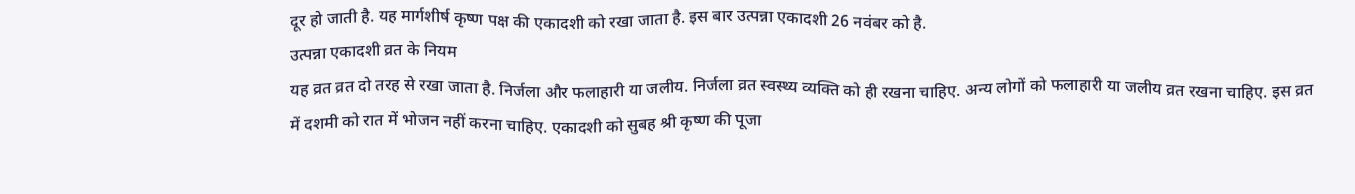दूर हो जाती है. यह मार्गशीर्ष कृष्ण पक्ष की एकादशी को रखा जाता है. इस बार उत्पन्ना एकादशी 26 नवंबर को है.
उत्पन्ना एकादशी व्रत के नियम
यह व्रत व्रत दो तरह से रखा जाता है. निर्जला और फलाहारी या जलीय. निर्जला व्रत स्वस्थ्य व्यक्ति को ही रखना चाहिए. अन्य लोगों को फलाहारी या जलीय व्रत रखना चाहिए. इस व्रत में दशमी को रात में भोजन नहीं करना चाहिए. एकादशी को सुबह श्री कृष्ण की पूजा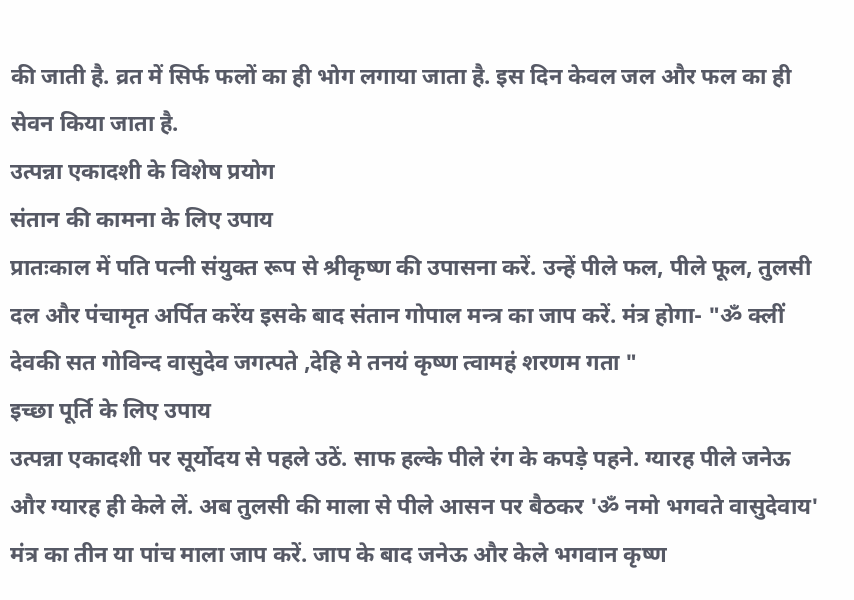की जाती है. व्रत में सिर्फ फलों का ही भोग लगाया जाता है. इस दिन केवल जल और फल का ही सेवन किया जाता है.
उत्पन्ना एकादशी के विशेष प्रयोग
संतान की कामना के लिए उपाय
प्रातःकाल में पति पत्नी संयुक्त रूप से श्रीकृष्ण की उपासना करें. उन्हें पीले फल, पीले फूल, तुलसी दल और पंचामृत अर्पित करेंय इसके बाद संतान गोपाल मन्त्र का जाप करें. मंत्र होगा- "ॐ क्लीं देवकी सत गोविन्द वासुदेव जगत्पते ,देहि मे तनयं कृष्ण त्वामहं शरणम गता "
इच्छा पूर्ति के लिए उपाय
उत्पन्ना एकादशी पर सूर्योदय से पहले उठें. साफ हल्के पीले रंग के कपड़े पहने. ग्यारह पीले जनेऊ और ग्यारह ही केले लें. अब तुलसी की माला से पीले आसन पर बैठकर 'ॐ नमो भगवते वासुदेवाय' मंत्र का तीन या पांच माला जाप करें. जाप के बाद जनेऊ और केले भगवान कृष्ण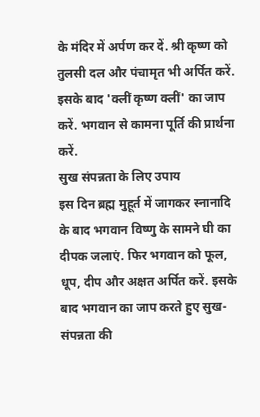के मंदिर में अर्पण कर दें. श्री कृष्ण को तुलसी दल और पंचामृत भी अर्पित करें. इसके बाद 'क्लीं कृष्ण क्लीं' का जाप करें. भगवान से कामना पूर्ति की प्रार्थना करें.
सुख संपन्नता के लिए उपाय
इस दिन ब्रह्म मुहूर्त में जागकर स्नानादि के बाद भगवान विष्णु के सामने घी का दीपक जलाएं. फिर भगवान को फूल, धूप, दीप और अक्षत अर्पित करें. इसके बाद भगवान का जाप करते हुए सुख-संपन्नता की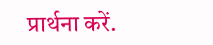प्रार्थना करें.